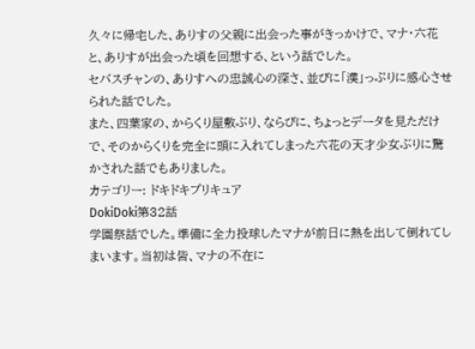久々に帰宅した、ありすの父親に出会った事がきっかけで、マナ・六花と、ありすが出会った頃を回想する、という話でした。
セバスチャンの、ありすへの忠誠心の深さ、並びに「漢」っぷりに感心させられた話でした。
また、四葉家の、からくり屋敷ぶり、ならびに、ちょっとデータを見ただけで、そのからくりを完全に頭に入れてしまった六花の天才少女ぶりに驚かされた話でもありました。
カテゴリー: ドキドキプリキュア
DokiDoki第32話
学園祭話でした。準備に全力投球したマナが前日に熱を出して倒れてしまいます。当初は皆、マナの不在に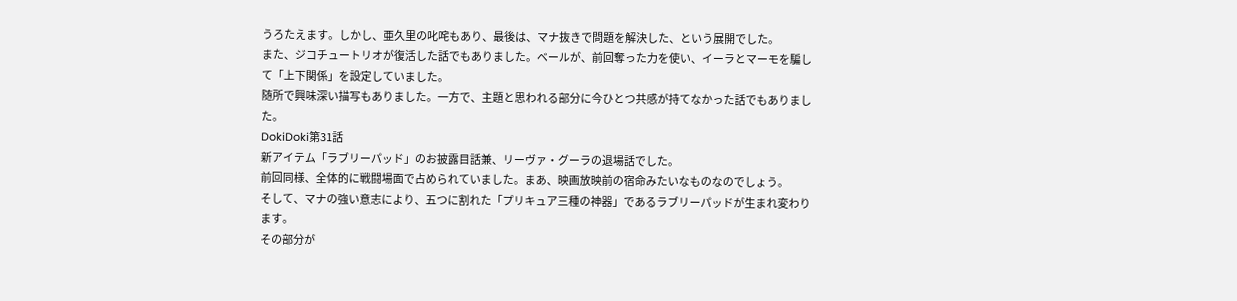うろたえます。しかし、亜久里の叱咤もあり、最後は、マナ抜きで問題を解決した、という展開でした。
また、ジコチュートリオが復活した話でもありました。ベールが、前回奪った力を使い、イーラとマーモを騙して「上下関係」を設定していました。
随所で興味深い描写もありました。一方で、主題と思われる部分に今ひとつ共感が持てなかった話でもありました。
DokiDoki第31話
新アイテム「ラブリーパッド」のお披露目話兼、リーヴァ・グーラの退場話でした。
前回同様、全体的に戦闘場面で占められていました。まあ、映画放映前の宿命みたいなものなのでしょう。
そして、マナの強い意志により、五つに割れた「プリキュア三種の神器」であるラブリーパッドが生まれ変わります。
その部分が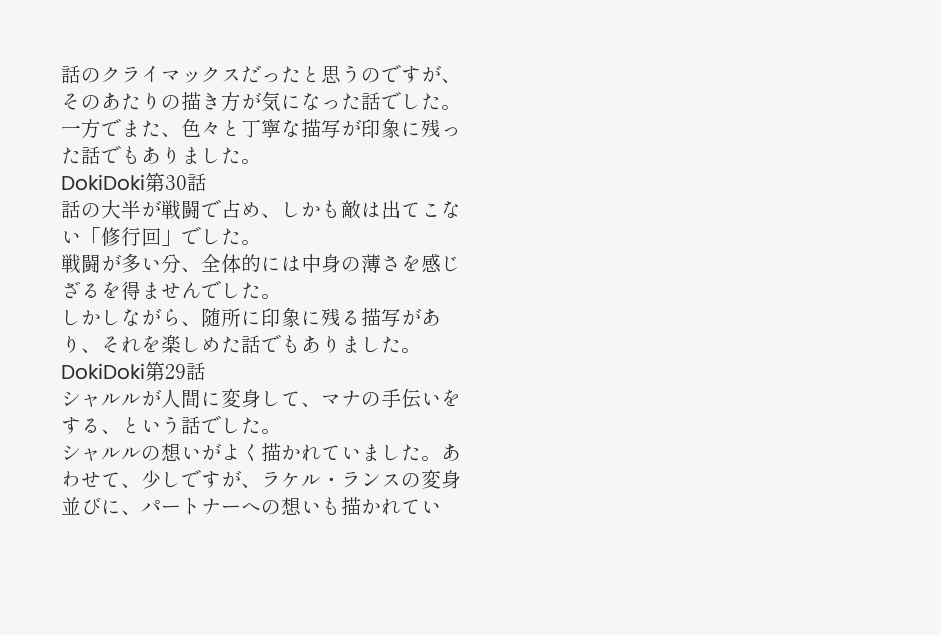話のクライマックスだったと思うのですが、そのあたりの描き方が気になった話でした。
一方でまた、色々と丁寧な描写が印象に残った話でもありました。
DokiDoki第30話
話の大半が戦闘で占め、しかも敵は出てこない「修行回」でした。
戦闘が多い分、全体的には中身の薄さを感じざるを得ませんでした。
しかしながら、随所に印象に残る描写があり、それを楽しめた話でもありました。
DokiDoki第29話
シャルルが人間に変身して、マナの手伝いをする、という話でした。
シャルルの想いがよく描かれていました。あわせて、少しですが、ラケル・ランスの変身並びに、パートナーへの想いも描かれてい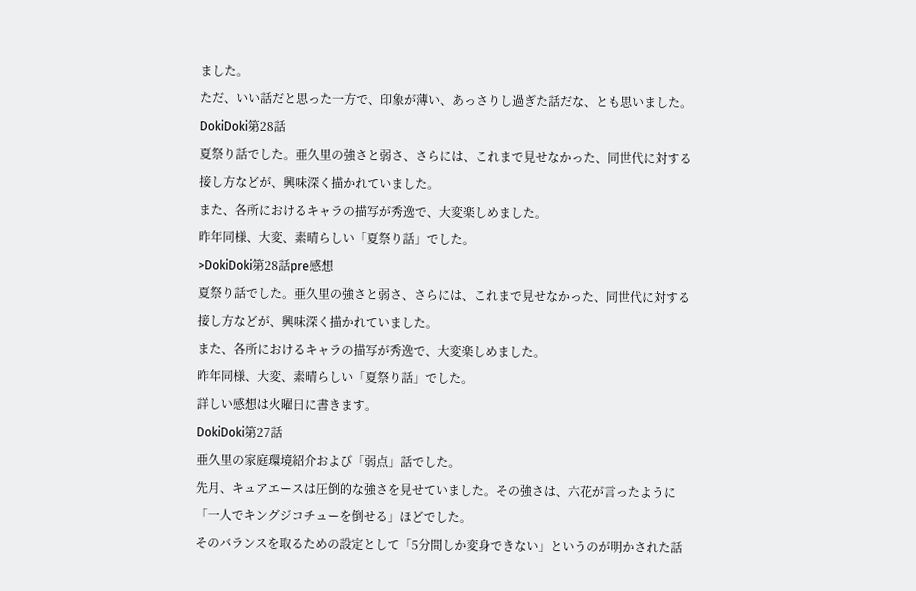ました。
ただ、いい話だと思った一方で、印象が薄い、あっさりし過ぎた話だな、とも思いました。
DokiDoki第28話
夏祭り話でした。亜久里の強さと弱さ、さらには、これまで見せなかった、同世代に対する接し方などが、興味深く描かれていました。
また、各所におけるキャラの描写が秀逸で、大変楽しめました。
昨年同様、大変、素晴らしい「夏祭り話」でした。
>DokiDoki第28話pre感想
夏祭り話でした。亜久里の強さと弱さ、さらには、これまで見せなかった、同世代に対する接し方などが、興味深く描かれていました。
また、各所におけるキャラの描写が秀逸で、大変楽しめました。
昨年同様、大変、素晴らしい「夏祭り話」でした。
詳しい感想は火曜日に書きます。
DokiDoki第27話
亜久里の家庭環境紹介および「弱点」話でした。
先月、キュアエースは圧倒的な強さを見せていました。その強さは、六花が言ったように「一人でキングジコチューを倒せる」ほどでした。
そのバランスを取るための設定として「5分間しか変身できない」というのが明かされた話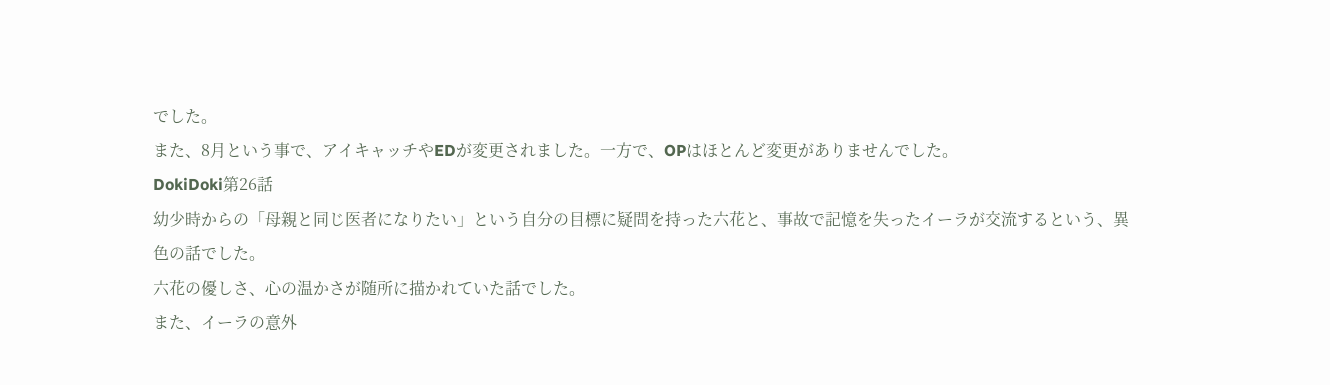でした。
また、8月という事で、アイキャッチやEDが変更されました。一方で、OPはほとんど変更がありませんでした。
DokiDoki第26話
幼少時からの「母親と同じ医者になりたい」という自分の目標に疑問を持った六花と、事故で記憶を失ったイーラが交流するという、異色の話でした。
六花の優しさ、心の温かさが随所に描かれていた話でした。
また、イーラの意外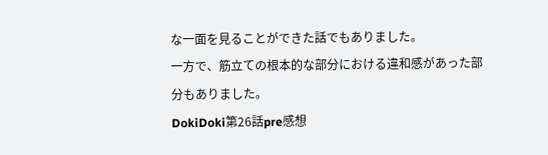な一面を見ることができた話でもありました。
一方で、筋立ての根本的な部分における違和感があった部分もありました。
DokiDoki第26話pre感想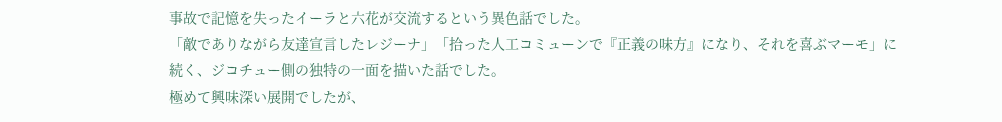事故で記憶を失ったイーラと六花が交流するという異色話でした。
「敵でありながら友達宣言したレジーナ」「拾った人工コミューンで『正義の味方』になり、それを喜ぶマーモ」に続く、ジコチュー側の独特の一面を描いた話でした。
極めて興味深い展開でしたが、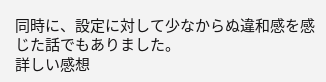同時に、設定に対して少なからぬ違和感を感じた話でもありました。
詳しい感想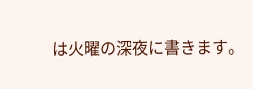は火曜の深夜に書きます。